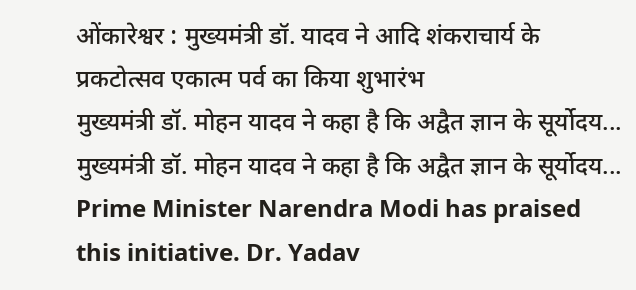ओंकारेश्वर : मुख्यमंत्री डॉ. यादव ने आदि शंकराचार्य के प्रकटोत्सव एकात्म पर्व का किया शुभारंभ
मुख्यमंत्री डॉ. मोहन यादव ने कहा है कि अद्वैत ज्ञान के सूर्योदय...
मुख्यमंत्री डॉ. मोहन यादव ने कहा है कि अद्वैत ज्ञान के सूर्योदय...
Prime Minister Narendra Modi has praised this initiative. Dr. Yadav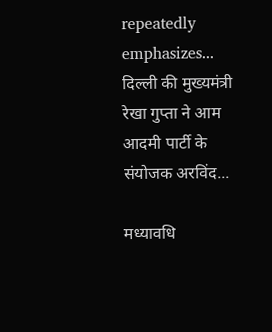repeatedly emphasizes...
दिल्ली की मुख्यमंत्री रेखा गुप्ता ने आम आदमी पार्टी के संयोजक अरविंद...

मध्यावधि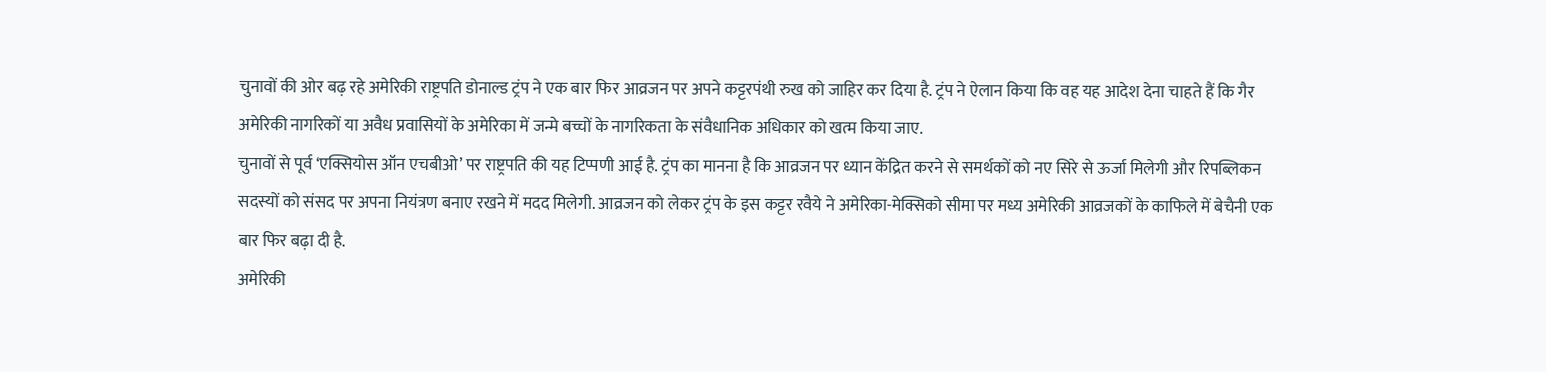चुनावों की ओर बढ़ रहे अमेरिकी राष्ट्रपति डोनाल्ड ट्रंप ने एक बार फिर आव्रजन पर अपने कट्टरपंथी रुख को जाहिर कर दिया है. ट्रंप ने ऐलान किया कि वह यह आदेश देना चाहते हैं कि गैर अमेरिकी नागरिकों या अवैध प्रवासियों के अमेरिका में जन्मे बच्चों के नागरिकता के संवैधानिक अधिकार को खत्म किया जाए.
चुनावों से पूर्व ‘एक्सियोस ऑन एचबीओ’ पर राष्ट्रपति की यह टिप्पणी आई है. ट्रंप का मानना है कि आव्रजन पर ध्यान केंद्रित करने से समर्थकों को नए सिरे से ऊर्जा मिलेगी और रिपब्लिकन सदस्यों को संसद पर अपना नियंत्रण बनाए रखने में मदद मिलेगी. आव्रजन को लेकर ट्रंप के इस कट्टर रवैये ने अमेरिका-मेक्सिको सीमा पर मध्य अमेरिकी आव्रजकों के काफिले में बेचैनी एक बार फिर बढ़ा दी है.
अमेरिकी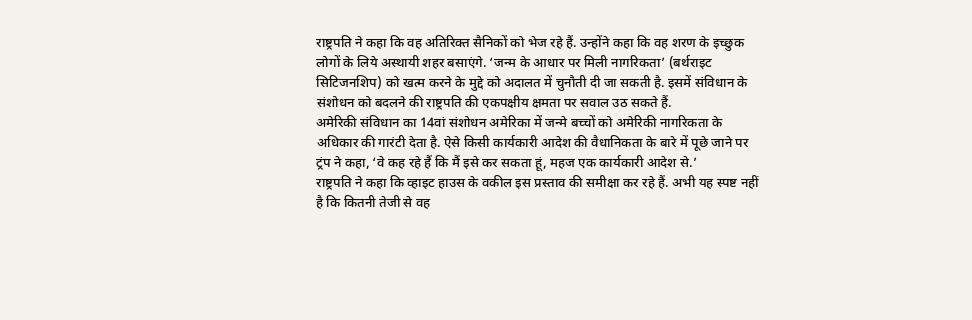राष्ट्रपति ने कहा कि वह अतिरिक्त सैनिकों को भेज रहे हैं. उन्होंने कहा कि वह शरण के इच्छुक लोगों के लिये अस्थायी शहर बसाएंगे. ‘जन्म के आधार पर मिली नागरिकता’ (बर्थराइट सिटिजनशिप) को खत्म करने के मुद्दे को अदालत में चुनौती दी जा सकती है. इसमें संविधान के संशोधन को बदलने की राष्ट्रपति की एकपक्षीय क्षमता पर सवाल उठ सकते हैं.
अमेरिकी संविधान का 14वां संशोधन अमेरिका में जन्मे बच्चों को अमेरिकी नागरिकता के अधिकार की गारंटी देता है. ऐसे किसी कार्यकारी आदेश की वैधानिकता के बारे में पूछे जाने पर ट्रंप ने कहा, ‘वे कह रहे हैं कि मैं इसे कर सकता हूं, महज एक कार्यकारी आदेश से.’
राष्ट्रपति ने कहा कि व्हाइट हाउस के वकील इस प्रस्ताव की समीक्षा कर रहे हैं. अभी यह स्पष्ट नहीं है कि कितनी तेजी से वह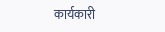कार्यकारी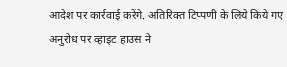आदेश पर कार्रवाई करेंगे. अतिरिक्त टिप्पणी के लिये किये गए अनुरोध पर व्हाइट हाउस ने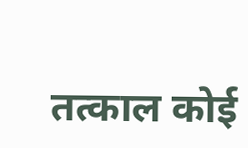तत्काल कोई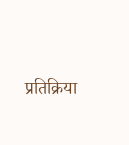प्रतिक्रिया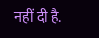नहीं दी है.